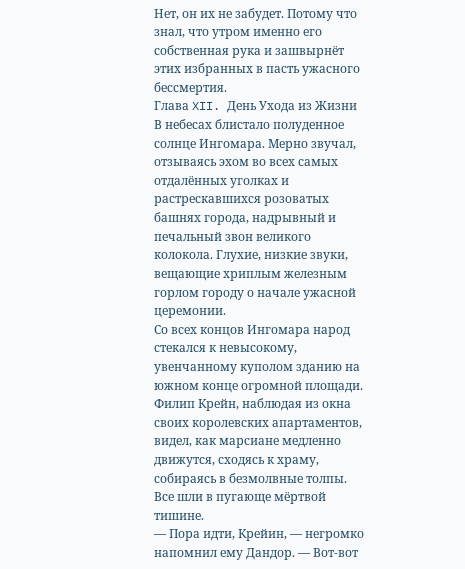Нет, он их не забудет. Потому что знал, что утром именно его собственная рука и зашвырнёт этих избранных в пасть ужасного бессмертия.
Глава XII. День Ухода из Жизни
В небесах блистало полуденное солнце Ингомара. Мерно звучал, отзываясь эхом во всех самых отдалённых уголках и растрескавшихся розоватых башнях города, надрывный и печальный звон великого колокола. Глухие, низкие звуки, вещающие хриплым железным горлом городу о начале ужасной церемонии.
Со всех концов Ингомара народ стекался к невысокому, увенчанному куполом зданию на южном конце огромной площади. Филип Крейн, наблюдая из окна своих королевских апартаментов, видел, как марсиане медленно движутся, сходясь к храму, собираясь в безмолвные толпы. Все шли в пугающе мёртвой тишине.
— Пора идти, Крейин, — негромко напомнил ему Дандор. — Вот-вот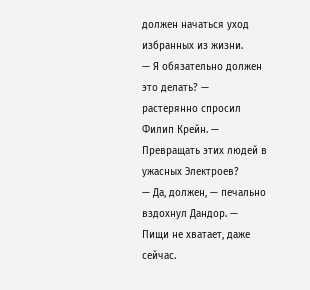должен начаться уход избранных из жизни.
— Я обязательно должен это делать? — растерянно спросил Филип Крейн. — Превращать этих людей в ужасных Электроев?
— Да, должен, — печально вздохнул Дандор. — Пищи не хватает, даже сейчас.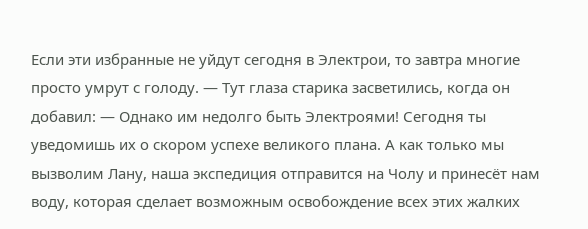Если эти избранные не уйдут сегодня в Электрои, то завтра многие просто умрут с голоду. — Тут глаза старика засветились, когда он добавил: — Однако им недолго быть Электроями! Сегодня ты уведомишь их о скором успехе великого плана. А как только мы вызволим Лану, наша экспедиция отправится на Чолу и принесёт нам воду, которая сделает возможным освобождение всех этих жалких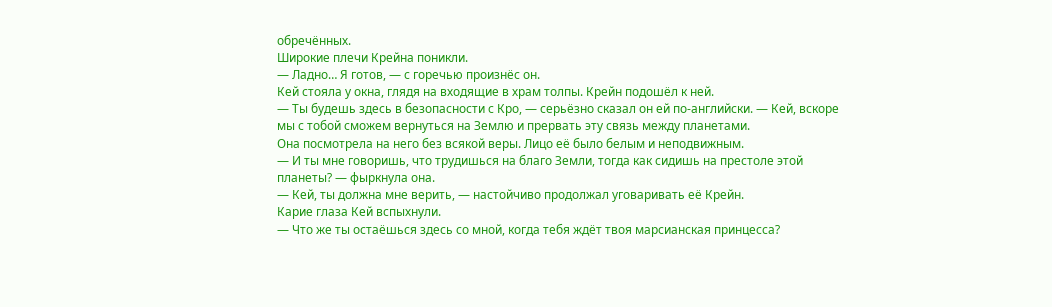обречённых.
Широкие плечи Крейна поникли.
— Ладно… Я готов, — с горечью произнёс он.
Кей стояла у окна, глядя на входящие в храм толпы. Крейн подошёл к ней.
— Ты будешь здесь в безопасности с Кро, — серьёзно сказал он ей по-английски. — Кей, вскоре мы с тобой сможем вернуться на Землю и прервать эту связь между планетами.
Она посмотрела на него без всякой веры. Лицо её было белым и неподвижным.
— И ты мне говоришь, что трудишься на благо Земли, тогда как сидишь на престоле этой планеты? — фыркнула она.
— Кей, ты должна мне верить, — настойчиво продолжал уговаривать её Крейн.
Карие глаза Кей вспыхнули.
— Что же ты остаёшься здесь со мной, когда тебя ждёт твоя марсианская принцесса?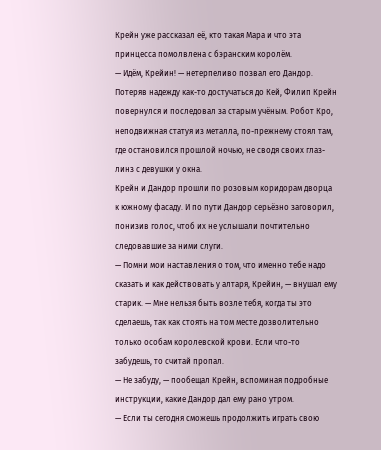Крейн уже рассказал её, кто такая Мара и что эта принцесса помолвлена с бэранским королём.
— Идём, Крейин! — нетерпеливо позвал его Дандор.
Потеряв надежду как-то достучаться до Кей, Филип Крейн повернулся и последовал за старым учёным. Робот Кро, неподвижная статуя из металла, по-прежнему стоял там, где остановился прошлой ночью, не сводя своих глаз-линз с девушки у окна.
Крейн и Дандор прошли по розовым коридорам дворца к южному фасаду. И по пути Дандор серьёзно заговорил, понизив голос, чтоб их не услышали почтительно следовавшие за ними слуги.
— Помни мои наставления о том, что именно тебе надо сказать и как действовать у алтаря, Крейин, — внушал ему старик. — Мне нельзя быть возле тебя, когда ты это сделаешь, так как стоять на том месте дозволительно только особам королевской крови. Если что-то забудешь, то считай пропал.
— Не забуду, — пообещал Крейн, вспоминая подробные инструкции, какие Дандор дал ему рано утром.
— Если ты сегодня сможешь продолжить играть свою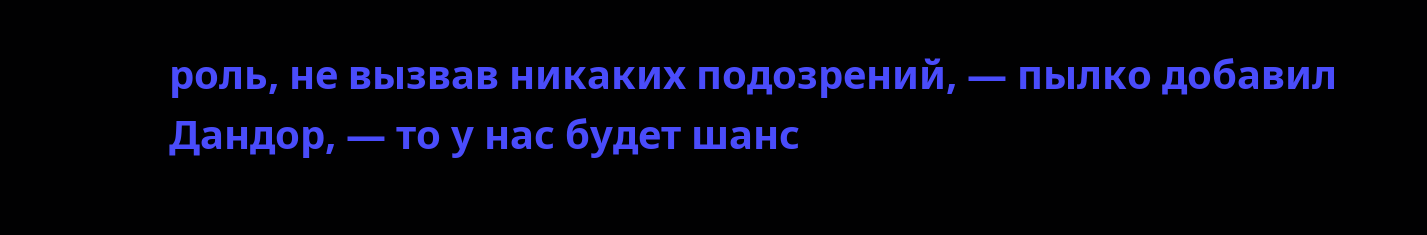роль, не вызвав никаких подозрений, — пылко добавил Дандор, — то у нас будет шанс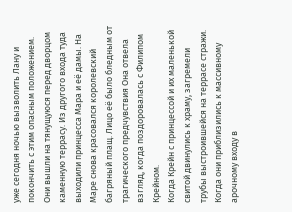уже сегодня ночью вызволить Лану и покончить с этим опасным положением.
Они вышли на тянущуюся перед дворцом каменную террасу. Из другого входа туда выходили принцесса Мара и её дамы. На Маре снова красовался королевский багряный плащ. Лицо её было бледным от трагического предчувствия Она отвела взгляд, когда поздоровалась с Филипом Крейном.
Когда Крейн с принцессой и их маленькой свитой двинулись к храму, загремели трубы выстроившейся на террасе стражи. Когда они приблизились к массивному арочному входу в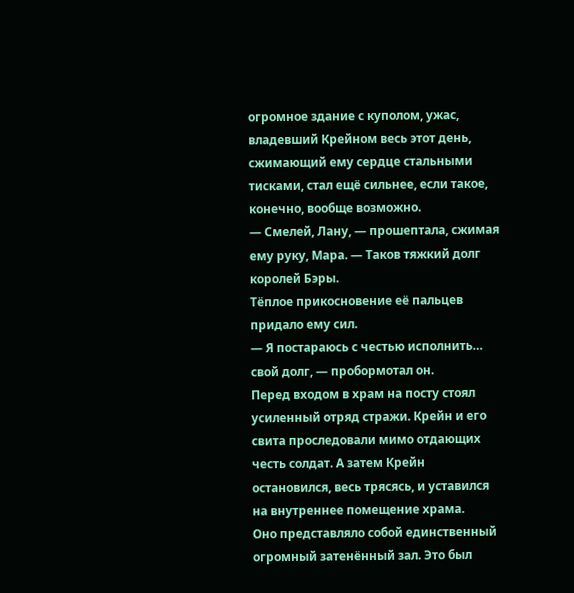огромное здание с куполом, ужас, владевший Крейном весь этот день, сжимающий ему сердце стальными тисками, стал ещё сильнее, если такое, конечно, вообще возможно.
— Смелей, Лану, — прошептала, сжимая ему руку, Мара. — Таков тяжкий долг королей Бэры.
Тёплое прикосновение её пальцев придало ему сил.
— Я постараюсь с честью исполнить… свой долг, — пробормотал он.
Перед входом в храм на посту стоял усиленный отряд стражи. Крейн и его свита проследовали мимо отдающих честь солдат. А затем Крейн остановился, весь трясясь, и уставился на внутреннее помещение храма.
Оно представляло собой единственный огромный затенённый зал. Это был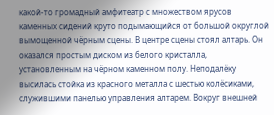какой-то громадный амфитеатр с множеством ярусов каменных сидений круто подымающийся от большой округлой вымощенной чёрным сцены. В центре сцены стоял алтарь. Он оказался простым диском из белого кристалла, установленным на чёрном каменном полу. Неподалёку высилась стойка из красного металла с шестью колёсиками, служившими панелью управления алтарем. Вокруг внешней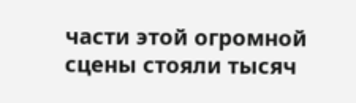части этой огромной сцены стояли тысяч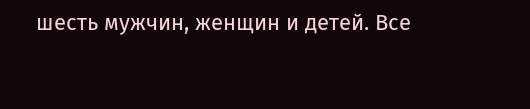шесть мужчин, женщин и детей. Все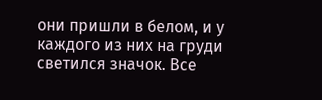они пришли в белом, и у каждого из них на груди светился значок. Все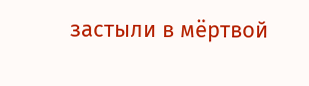застыли в мёртвой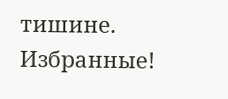тишине.
Избранные!